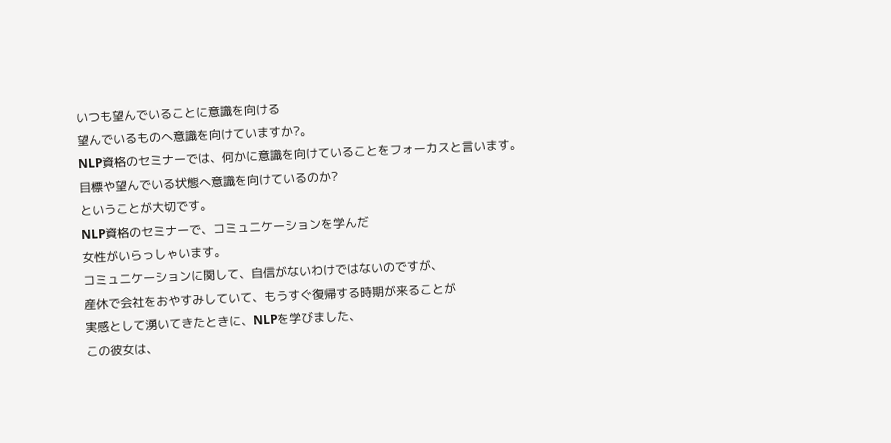いつも望んでいることに意識を向ける
望んでいるものへ意識を向けていますか?。
NLP資格のセミナーでは、何かに意識を向けていることをフォーカスと言います。
目標や望んでいる状態へ意識を向けているのか?
ということが大切です。
NLP資格のセミナーで、コミュニケーションを学んだ
女性がいらっしゃいます。
コミュニケーションに関して、自信がないわけではないのですが、
産休で会社をおやすみしていて、もうすぐ復帰する時期が来ることが
実感として湧いてきたときに、NLPを学びました、
この彼女は、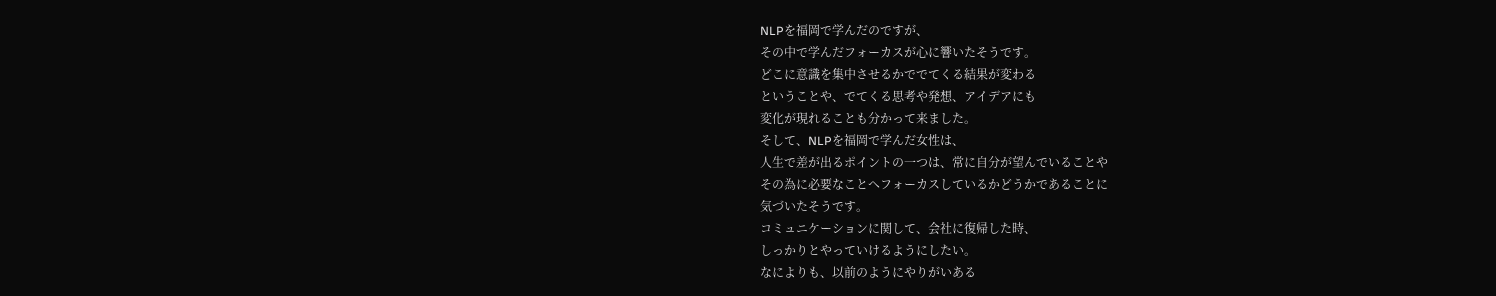NLPを福岡で学んだのですが、
その中で学んだフォーカスが心に響いたそうです。
どこに意識を集中させるかででてくる結果が変わる
ということや、でてくる思考や発想、アイデアにも
変化が現れることも分かって来ました。
そして、NLPを福岡で学んだ女性は、
人生で差が出るポイントの一つは、常に自分が望んでいることや
その為に必要なことへフォーカスしているかどうかであることに
気づいたそうです。
コミュニケーションに関して、会社に復帰した時、
しっかりとやっていけるようにしたい。
なによりも、以前のようにやりがいある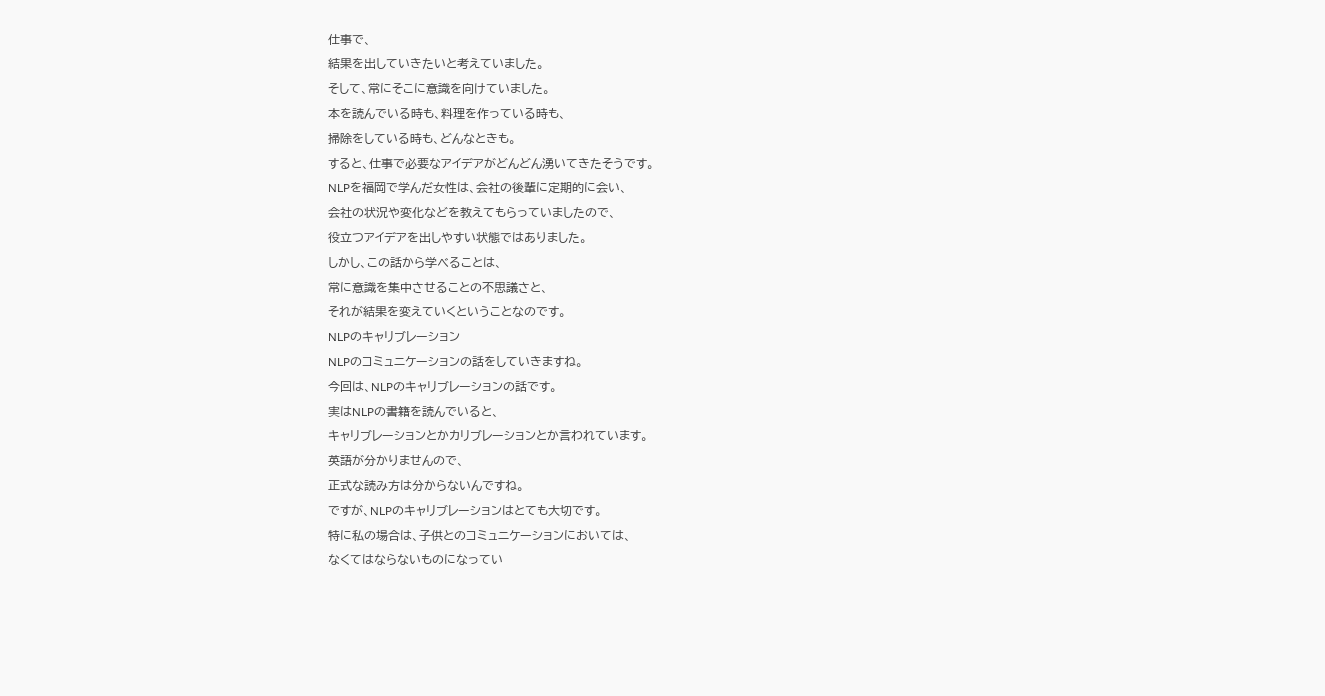仕事で、
結果を出していきたいと考えていました。
そして、常にそこに意識を向けていました。
本を読んでいる時も、料理を作っている時も、
掃除をしている時も、どんなときも。
すると、仕事で必要なアイデアがどんどん湧いてきたそうです。
NLPを福岡で学んだ女性は、会社の後輩に定期的に会い、
会社の状況や変化などを教えてもらっていましたので、
役立つアイデアを出しやすい状態ではありました。
しかし、この話から学べることは、
常に意識を集中させることの不思議さと、
それが結果を変えていくということなのです。
NLPのキャリブレーション
NLPのコミュニケーションの話をしていきますね。
今回は、NLPのキャリブレーションの話です。
実はNLPの書籍を読んでいると、
キャリブレーションとかカリブレーションとか言われています。
英語が分かりませんので、
正式な読み方は分からないんですね。
ですが、NLPのキャリブレーションはとても大切です。
特に私の場合は、子供とのコミュニケーションにおいては、
なくてはならないものになってい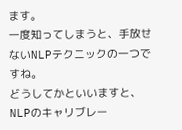ます。
一度知ってしまうと、手放せないNLPテクニックの一つですね。
どうしてかといいますと、
NLPのキャリブレー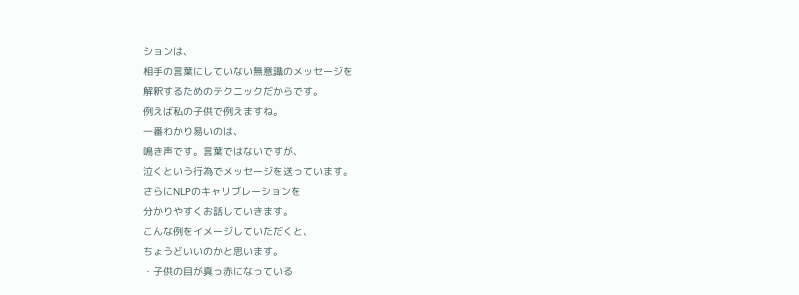ションは、
相手の言葉にしていない無意識のメッセージを
解釈するためのテクニックだからです。
例えば私の子供で例えますね。
一番わかり易いのは、
鳴き声です。言葉ではないですが、
泣くという行為でメッセージを送っています。
さらにNLPのキャリブレーションを
分かりやすくお話していきます。
こんな例をイメージしていただくと、
ちょうどいいのかと思います。
・子供の目が真っ赤になっている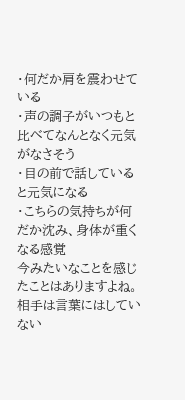・何だか肩を震わせている
・声の調子がいつもと比べてなんとなく元気がなさそう
・目の前で話していると元気になる
・こちらの気持ちが何だか沈み、身体が重くなる感覚
今みたいなことを感じたことはありますよね。
相手は言葉にはしていない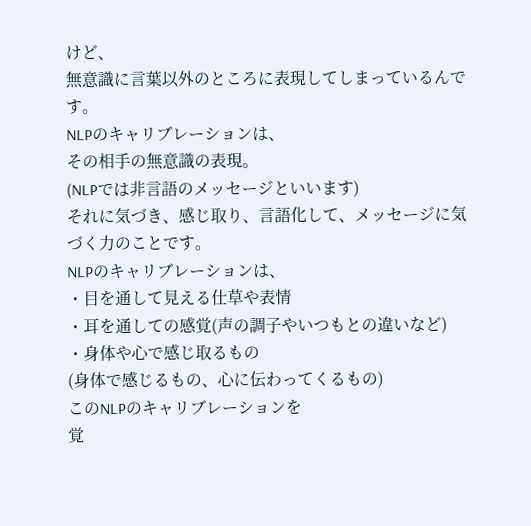けど、
無意識に言葉以外のところに表現してしまっているんです。
NLPのキャリブレーションは、
その相手の無意識の表現。
(NLPでは非言語のメッセージといいます)
それに気づき、感じ取り、言語化して、メッセージに気づく力のことです。
NLPのキャリブレーションは、
・目を通して見える仕草や表情
・耳を通しての感覚(声の調子やいつもとの違いなど)
・身体や心で感じ取るもの
(身体で感じるもの、心に伝わってくるもの)
このNLPのキャリブレーションを
覚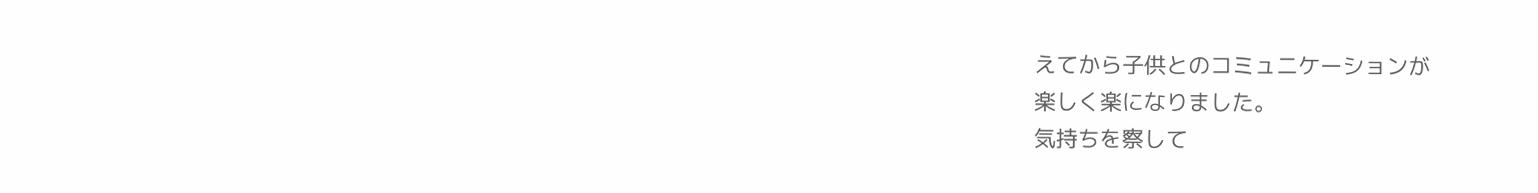えてから子供とのコミュニケーションが
楽しく楽になりました。
気持ちを察して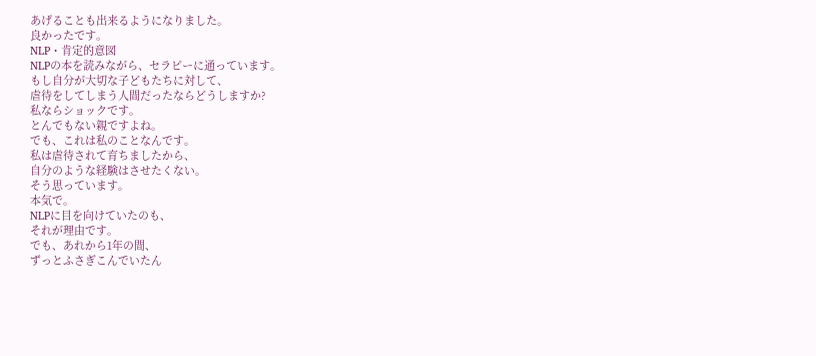あげることも出来るようになりました。
良かったです。
NLP・肯定的意図
NLPの本を読みながら、セラピーに通っています。
もし自分が大切な子どもたちに対して、
虐待をしてしまう人間だったならどうしますか?
私ならショックです。
とんでもない親ですよね。
でも、これは私のことなんです。
私は虐待されて育ちましたから、
自分のような経験はさせたくない。
そう思っています。
本気で。
NLPに目を向けていたのも、
それが理由です。
でも、あれから1年の間、
ずっとふさぎこんでいたん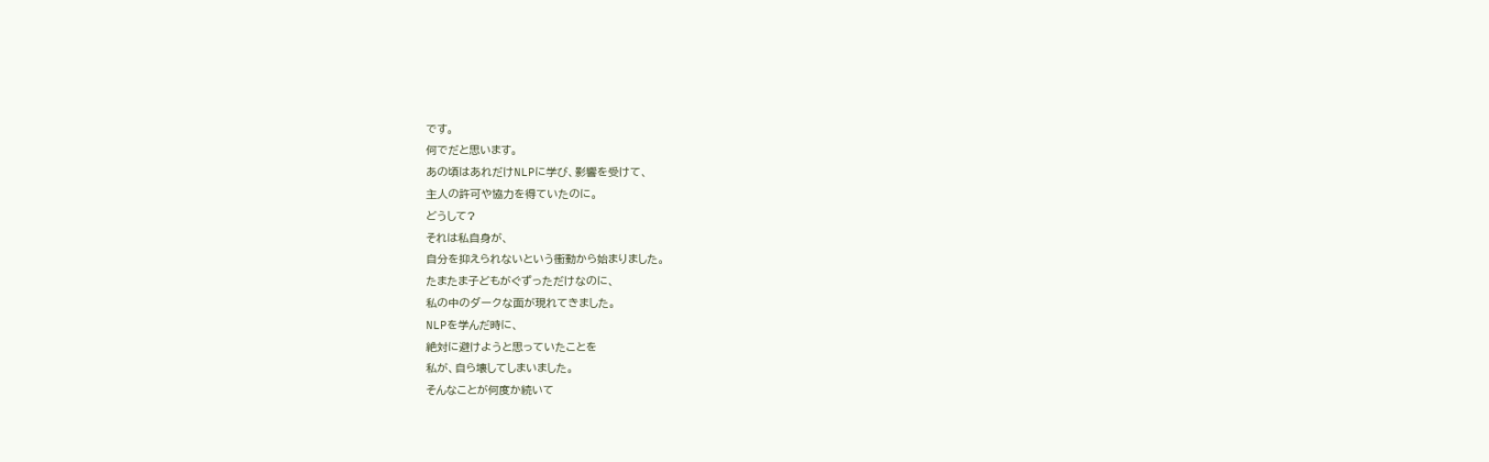です。
何でだと思います。
あの頃はあれだけNLPに学び、影響を受けて、
主人の許可や協力を得ていたのに。
どうして?
それは私自身が、
自分を抑えられないという衝動から始まりました。
たまたま子どもがぐずっただけなのに、
私の中のダークな面が現れてきました。
NLPを学んだ時に、
絶対に避けようと思っていたことを
私が、自ら壊してしまいました。
そんなことが何度か続いて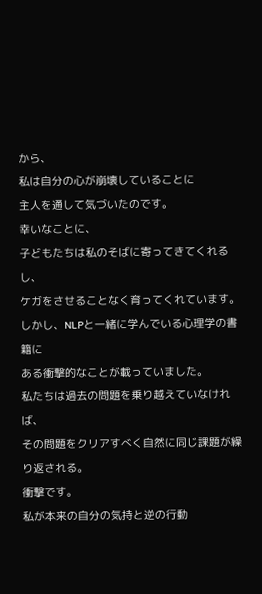から、
私は自分の心が崩壊していることに
主人を通して気づいたのです。
幸いなことに、
子どもたちは私のそばに寄ってきてくれるし、
ケガをさせることなく育ってくれています。
しかし、NLPと一緒に学んでいる心理学の書籍に
ある衝撃的なことが載っていました。
私たちは過去の問題を乗り越えていなければ、
その問題をクリアすべく自然に同じ課題が繰り返される。
衝撃です。
私が本来の自分の気持と逆の行動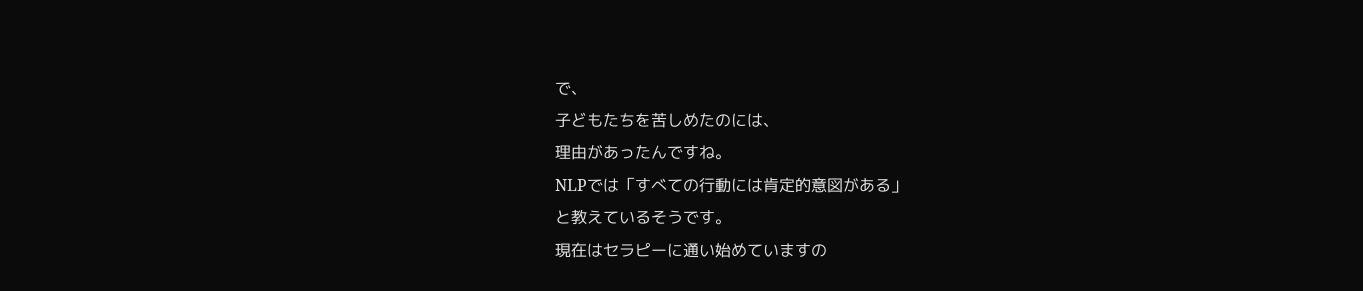で、
子どもたちを苦しめたのには、
理由があったんですね。
NLPでは「すべての行動には肯定的意図がある」
と教えているそうです。
現在はセラピーに通い始めていますの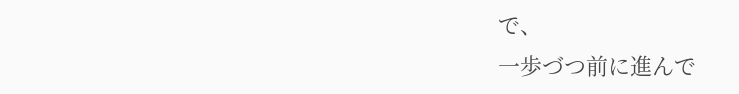で、
一歩づつ前に進んで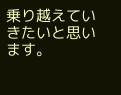乗り越えていきたいと思います。